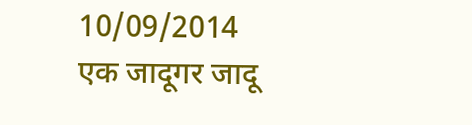10/09/2014
एक जादूगर जादू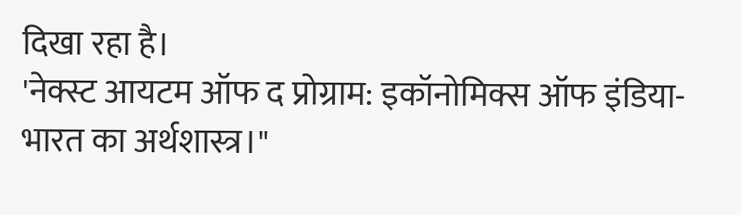दिखा रहा है।
'नेक्स्ट आयटम ऑफ द प्रोग्राम: इकॉनोमिक्स ऑफ इंडिया-भारत का अर्थशास्त्र।"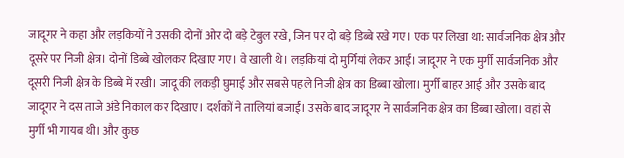जादूगर ने कहा और लड़कियों ने उसकी दोनों ओर दो बड़े टेबुल रखे, जिन पर दो बड़े डिब्बे रखे गए। एक पर लिखा था: सार्वजनिक क्षेत्र और दूसरे पर निजी क्षेत्र। दोनों डिब्बे खोलकर दिखाए गए। वे खाली थे। लड़कियां दो मुर्गियां लेकर आईं। जादूगर ने एक मुर्गी सार्वजनिक और दूसरी निजी क्षेत्र के डिब्बे में रखी। जादू की लकड़ी घुमाई और सबसे पहले निजी क्षेत्र का डिब्बा खोला। मुर्गी बाहर आई और उसके बाद जादूगर ने दस ताजे अंडे निकाल कर दिखाए। दर्शकों ने तालियां बजाईं। उसके बाद जादूगर ने सार्वजनिक क्षेत्र का डिब्बा खोला। वहां से मुर्गी भी गायब थी। और कुछ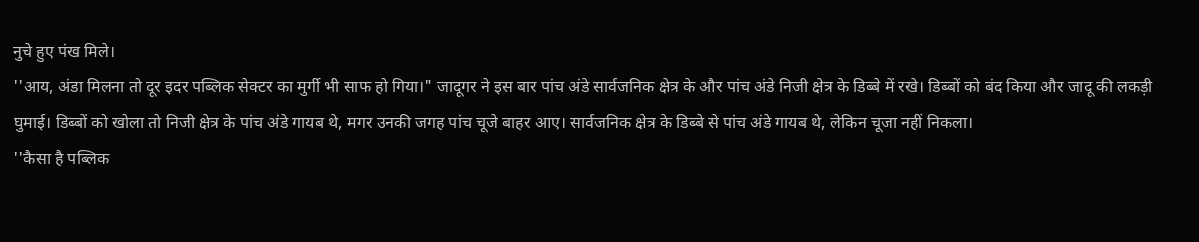नुचे हुए पंख मिले।
''आय, अंडा मिलना तो दूर इदर पब्लिक सेक्टर का मुर्गी भी साफ हो गिया।" जादूगर ने इस बार पांच अंडे सार्वजनिक क्षेत्र के और पांच अंडे निजी क्षेत्र के डिब्बे में रखे। डिब्बों को बंद किया और जादू की लकड़ी घुमाई। डिब्बों को खोला तो निजी क्षेत्र के पांच अंडे गायब थे, मगर उनकी जगह पांच चूजे बाहर आए। सार्वजनिक क्षेत्र के डिब्बे से पांच अंडे गायब थे, लेकिन चूजा नहीं निकला।
''कैसा है पब्लिक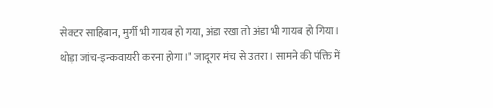सेक्टर साहिबान, मुर्गी भी गायब हो गया, अंडा रखा तो अंडा भी गायब हो गिया। थोड़ा जांच-इन्कवायरी करना होगा।" जादूगर मंच से उतरा। सामने की पंक्ति में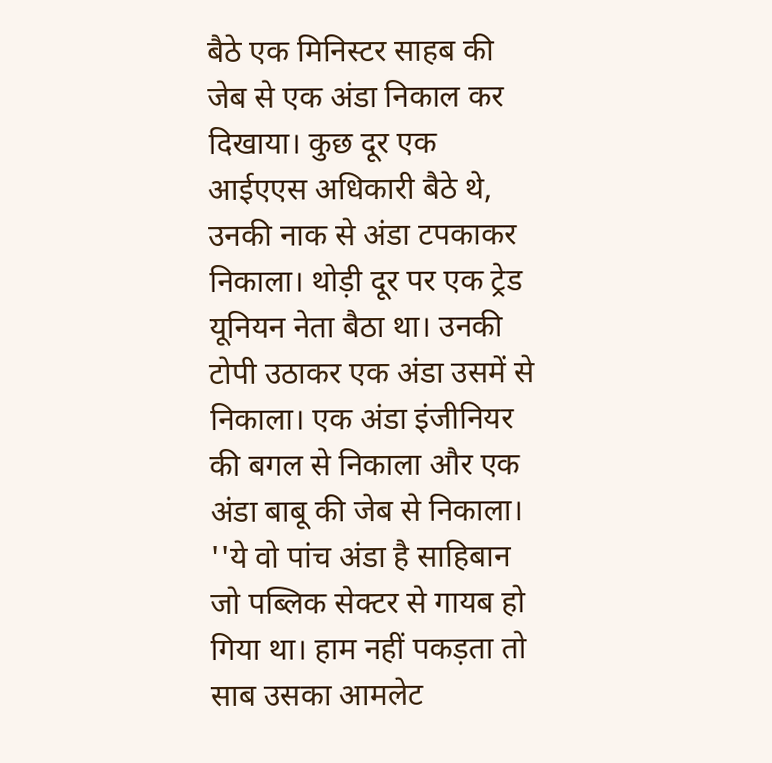बैठे एक मिनिस्टर साहब की जेब से एक अंडा निकाल कर दिखाया। कुछ दूर एक आईएएस अधिकारी बैठे थे, उनकी नाक से अंडा टपकाकर निकाला। थोड़ी दूर पर एक ट्रेड यूनियन नेता बैठा था। उनकी टोपी उठाकर एक अंडा उसमें से निकाला। एक अंडा इंजीनियर की बगल से निकाला और एक अंडा बाबू की जेब से निकाला।
''ये वो पांच अंडा है साहिबान जो पब्लिक सेक्टर से गायब हो गिया था। हाम नहीं पकड़ता तो साब उसका आमलेट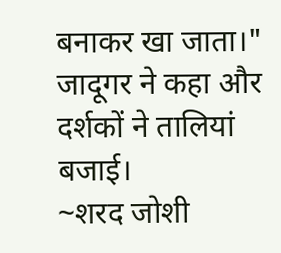बनाकर खा जाता।" जादूगर ने कहा और दर्शकों ने तालियां बजाई।
~शरद जोशी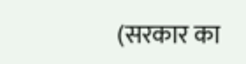(सरकार का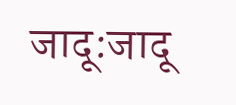जादू:जादू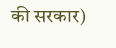की सरकार)